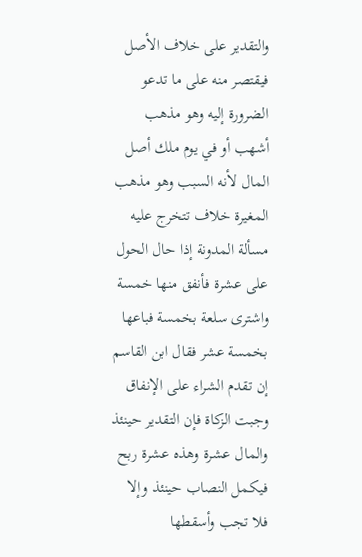والتقدير على خلاف الأصل فيقتصر منه على ما تدعو الضرورة إليه وهو مذهب أشهب أو في يوم ملك أصل المال لأنه السبب وهو مذهب المغيرة خلاف تتخرج عليه مسألة المدونة إذا حال الحول على عشرة فأنفق منها خمسة واشترى سلعة بخمسة فباعها بخمسة عشر فقال ابن القاسم إن تقدم الشراء على الإنفاق وجبت الزكاة فإن التقدير حينئذ والمال عشرة وهذه عشرة ربح فيكمل النصاب حينئذ وإلا فلا تجب وأسقطها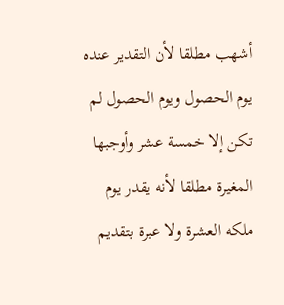أشهب مطلقا لأن التقدير عنده يوم الحصول ويوم الحصول لم تكن إلا خمسة عشر وأوجبها المغيرة مطلقا لأنه يقدر يوم ملكه العشرة ولا عبرة بتقديم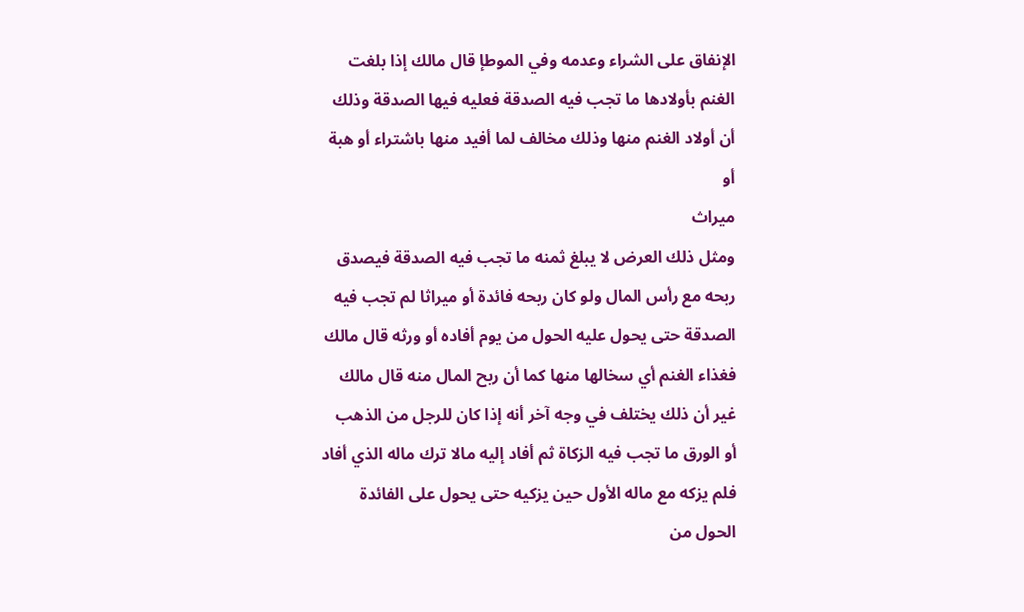الإنفاق على الشراء وعدمه وفي الموطإ قال مالك إذا بلغت الغنم بأولادها ما تجب فيه الصدقة فعليه فيها الصدقة وذلك أن أولاد الغنم منها وذلك مخالف لما أفيد منها باشتراء أو هبة أو
ميراث
ومثل ذلك العرض لا يبلغ ثمنه ما تجب فيه الصدقة فيصدق ربحه مع رأس المال ولو كان ربحه فائدة أو ميراثا لم تجب فيه الصدقة حتى يحول عليه الحول من يوم أفاده أو ورثه قال مالك فغذاء الغنم أي سخالها منها كما أن ربح المال منه قال مالك غير أن ذلك يختلف في وجه آخر أنه إذا كان للرجل من الذهب أو الورق ما تجب فيه الزكاة ثم أفاد إليه مالا ترك ماله الذي أفاد فلم يزكه مع ماله الأول حين يزكيه حتى يحول على الفائدة الحول من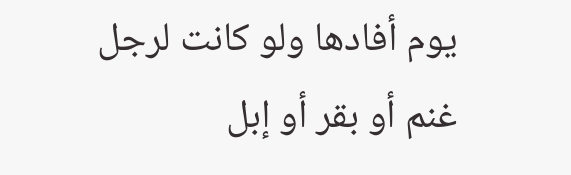يوم أفادها ولو كانت لرجل غنم أو بقر أو إبل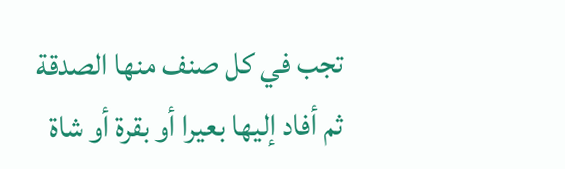تجب في كل صنف منها الصدقة ثم أفاد إليها بعيرا أو بقرة أو شاة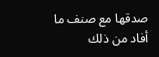صدقها مع صنف ما أفاد من ذلك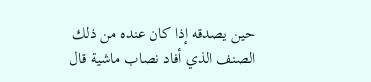حين يصدقه إذا كان عنده من ذلك الصنف الذي أفاد نصاب ماشية قال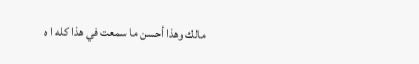مالك وهذا أحسن ما سمعت في هذا كله ا ه